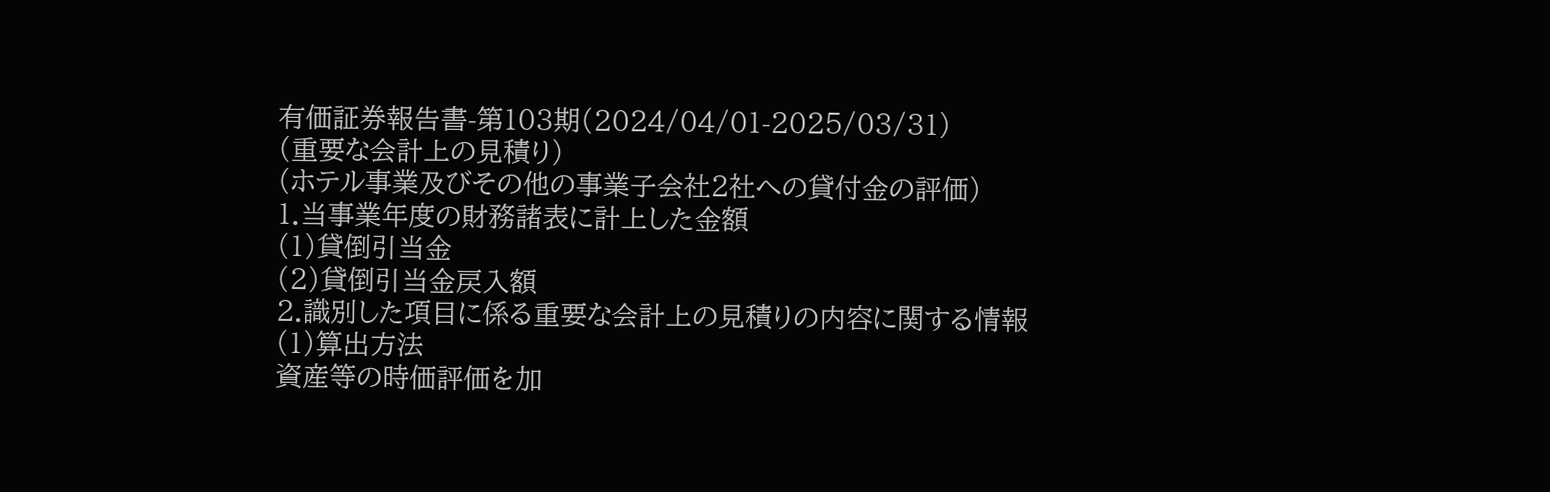有価証券報告書-第103期(2024/04/01-2025/03/31)
(重要な会計上の見積り)
(ホテル事業及びその他の事業子会社2社への貸付金の評価)
1.当事業年度の財務諸表に計上した金額
(1)貸倒引当金
(2)貸倒引当金戻入額
2.識別した項目に係る重要な会計上の見積りの内容に関する情報
(1)算出方法
資産等の時価評価を加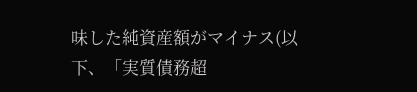味した純資産額がマイナス(以下、「実質債務超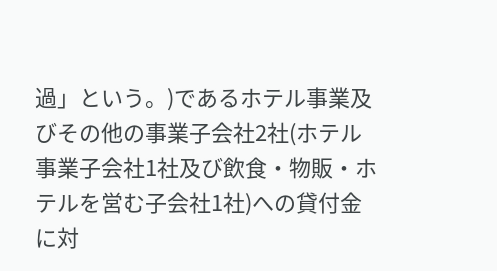過」という。)であるホテル事業及びその他の事業子会社2社(ホテル事業子会社1社及び飲食・物販・ホテルを営む子会社1社)への貸付金に対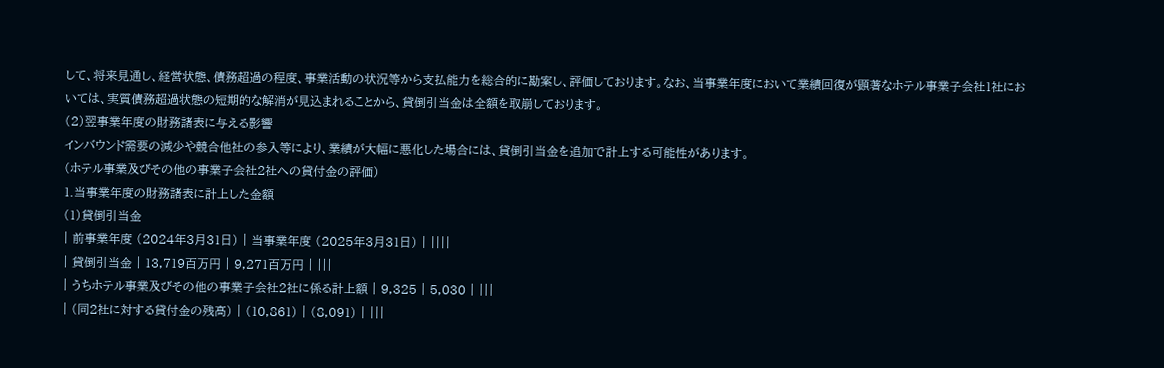して、将来見通し、経営状態、債務超過の程度、事業活動の状況等から支払能力を総合的に勘案し、評価しております。なお、当事業年度において業績回復が顕著なホテル事業子会社1社においては、実質債務超過状態の短期的な解消が見込まれることから、貸倒引当金は全額を取崩しております。
(2)翌事業年度の財務諸表に与える影響
インバウンド需要の減少や競合他社の参入等により、業績が大幅に悪化した場合には、貸倒引当金を追加で計上する可能性があります。
(ホテル事業及びその他の事業子会社2社への貸付金の評価)
1.当事業年度の財務諸表に計上した金額
(1)貸倒引当金
| 前事業年度 (2024年3月31日) | 当事業年度 (2025年3月31日) | ||||
| 貸倒引当金 | 13,719百万円 | 9,271百万円 | |||
| うちホテル事業及びその他の事業子会社2社に係る計上額 | 9,325 | 5,030 | |||
| (同2社に対する貸付金の残高) | (10,861) | (8,091) | |||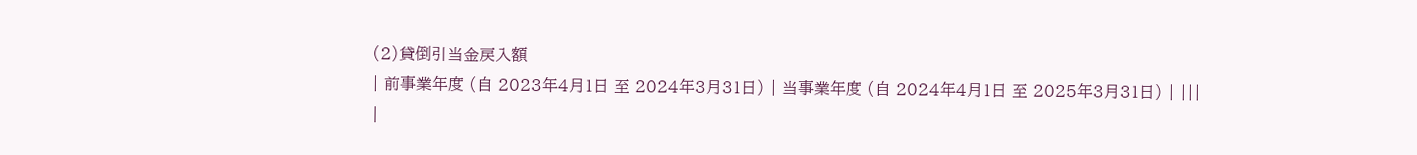(2)貸倒引当金戻入額
| 前事業年度 (自 2023年4月1日 至 2024年3月31日) | 当事業年度 (自 2024年4月1日 至 2025年3月31日) | |||
|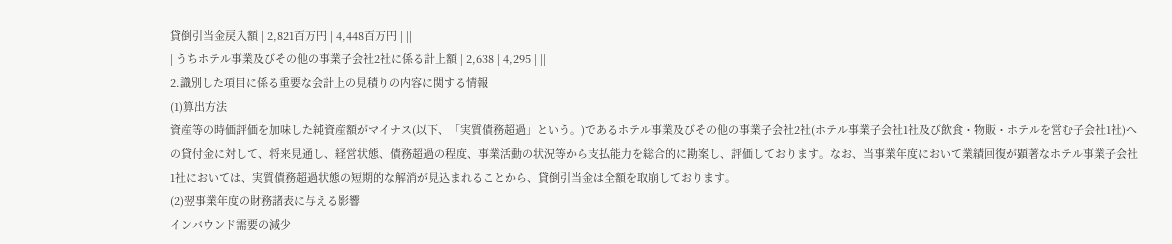貸倒引当金戻入額 | 2,821百万円 | 4,448百万円 | ||
| うちホテル事業及びその他の事業子会社2社に係る計上額 | 2,638 | 4,295 | ||
2.識別した項目に係る重要な会計上の見積りの内容に関する情報
(1)算出方法
資産等の時価評価を加味した純資産額がマイナス(以下、「実質債務超過」という。)であるホテル事業及びその他の事業子会社2社(ホテル事業子会社1社及び飲食・物販・ホテルを営む子会社1社)への貸付金に対して、将来見通し、経営状態、債務超過の程度、事業活動の状況等から支払能力を総合的に勘案し、評価しております。なお、当事業年度において業績回復が顕著なホテル事業子会社1社においては、実質債務超過状態の短期的な解消が見込まれることから、貸倒引当金は全額を取崩しております。
(2)翌事業年度の財務諸表に与える影響
インバウンド需要の減少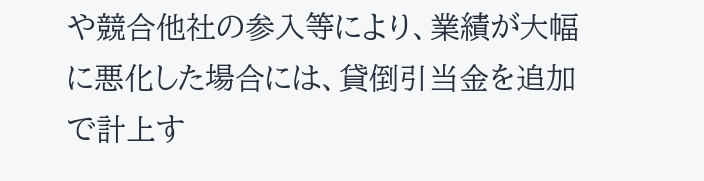や競合他社の参入等により、業績が大幅に悪化した場合には、貸倒引当金を追加で計上す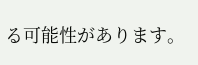る可能性があります。